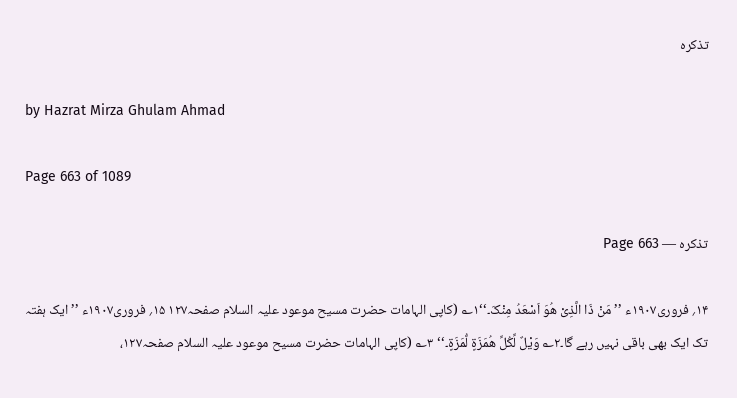تذکرہ

by Hazrat Mirza Ghulam Ahmad

Page 663 of 1089

تذکرہ — Page 663

۱۴؍ فروری۱۹۰۷ء ’’ مَنْ ذَا الَّذِیْ ھُوَ اَسْعَدُ مِنْکَ۔‘‘۱؎ (کاپی الہامات حضرت مسیح موعود علیہ السلام صفحہ۱۲۷ ۱۵؍ فروری۱۹۰۷ء ’’ ایک ہفتہ تک ایک بھی باقی نہیں رہے گا۔۲؎ وَیْلٌ لِّکُلِّ ھُمَزَۃٍ لُّمَزَۃٍ۔‘‘ ۳؎ (کاپی الہامات حضرت مسیح موعود علیہ السلام صفحہ۱۲۷،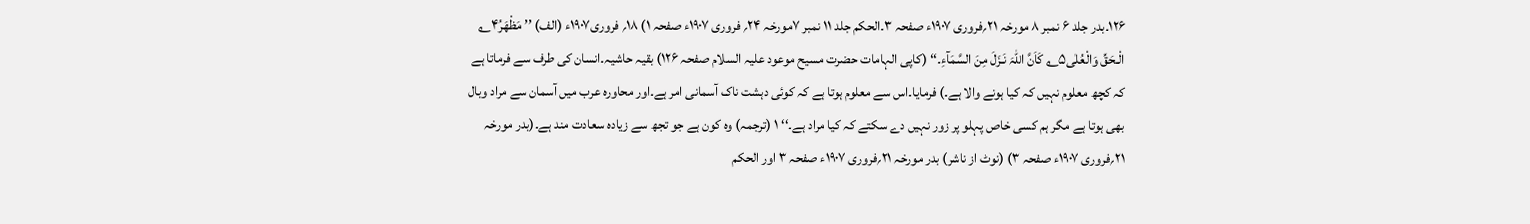۱۲۶۔بدر جلد ۶ نمبر ۸ مورخہ ۲۱؍فروری ۱۹۰۷ء صفحہ ۳۔الحکم جلد ۱۱ نمبر ۷مورخہ ۲۴؍ فروری ۱۹۰۷ء صفحہ ۱) ۱۸؍ فروری۱۹۰۷ء (الف) ’’ مَظْھَرُ۴؎ الْـحَقِّ وَالْعُلٰی۵؎ کَاَنَّ اللّٰہَ نَـزَلَ مِنَ السَّمَآءِ۔‘‘ (کاپی الہامات حضرت مسیح موعود علیہ السلام صفحہ ۱۲۶) بقیہ حاشیہ۔انسان کی طرف سے فرماتا ہے کہ کچھ معلوم نہیں کہ کیا ہونے والا ہے۔) فرمایا۔اس سے معلوم ہوتا ہے کہ کوئی دہشت ناک آسمانی امر ہے۔اور محاورہ عرب میں آسمان سے مراد وبال بھی ہوتا ہے مگر ہم کسی خاص پہلو پر زور نہیں دے سکتے کہ کیا مراد ہے۔‘‘ ۱ (ترجمہ) وہ کون ہے جو تجھ سے زیادہ سعادت مند ہے۔(بدر مورخہ ۲۱؍فروری ۱۹۰۷ء صفحہ ۳) (نوٹ از ناشر) بدر مورخہ ۲۱؍فروری ۱۹۰۷ء صفحہ ۳ اور الحکم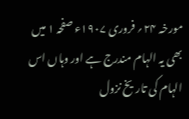مورخہ ۲۴؍ فروری ۱۹۰۷ء صفحہ ۱ میں بھی یہ الہام مندرج ہے اور وہاں اس الہام کی تاریخ نزول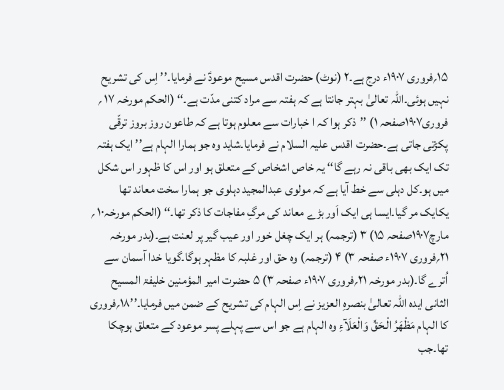۱۵؍فروری ۱۹۰۷ء درج ہے۔۲ (نوٹ) حضرت اقدس مسیح موعودؑ نے فرمایا۔’’ اِس کی تشریح نہیں ہوئی۔اللہ تعالیٰ بہتر جانتا ہے کہ ہفتہ سے مراد کتنی مدّت ہے۔‘‘ (الحکم مورخہ ۱۷ ؍ فروری۱۹۰۷صفحہ ۱) ’’ذکر ہوا کہ ا خبارات سے معلوم ہوتا ہے کہ طاعون روز بروز ترقّی پکڑتی جاتی ہے۔حضرت اقدس علیہ السلام نے فرمایا۔شاید وہ جو ہمارا الہام ہے’’ ایک ہفتہ تک ایک بھی باقی نہ رہے گا‘‘ یہ خاص اشخاص کے متعلق ہو اور اس کا ظہور اس شکل میں ہو۔کل دہلی سے خط آیا ہے کہ مولوی عبدالمجید دہلوی جو ہمارا سخت معاند تھا یکایک مر گیا۔ایسا ہی ایک اَور بڑے معاند کی مرگِ مفاجات کا ذکر تھا۔‘‘ (الحکم مورخہ۱۰ ؍ مارچ۱۹۰۷صفحہ ۱۵) ۳ (ترجمہ) ہر ایک چغل خور اور عیب گیر پر لعنت ہے۔(بدر مورخہ ۲۱؍فروری ۱۹۰۷ء صفحہ ۳) ۴ (ترجمہ) وہ حق اور غلبہ کا مظہر ہوگا۔گویا خدا آسمان سے اُترے گا۔(بدر مورخہ ۲۱؍فروری ۱۹۰۷ء صفحہ ۳) ۵ حضرت امیر المؤمنین خلیفۃ المسیح الثانی ایدہ اللہ تعالیٰ بنصرہِ العزیز نے اِس الہام کی تشریح کے ضمن میں فرمایا۔’’۱۸؍فروری کا الہام مَظْھَرُ الْـحَقِّ وَالْعَلَآءِ وہ الہام ہے جو اس سے پہلے پسر موعود کے متعلق ہوچکا تھا۔جب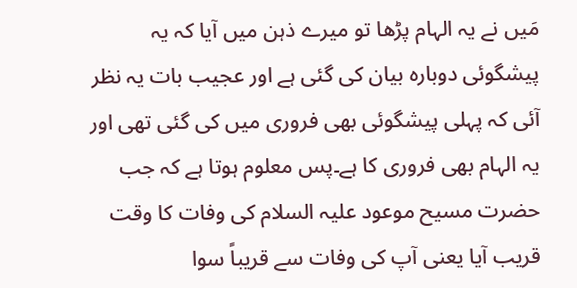مَیں نے یہ الہام پڑھا تو میرے ذہن میں آیا کہ یہ پیشگوئی دوبارہ بیان کی گئی ہے اور عجیب بات یہ نظر آئی کہ پہلی پیشگوئی بھی فروری میں کی گئی تھی اور یہ الہام بھی فروری کا ہے۔پس معلوم ہوتا ہے کہ جب حضرت مسیح موعود علیہ السلام کی وفات کا وقت قریب آیا یعنی آپ کی وفات سے قریباً سوا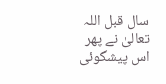سال قبل اللہ تعالیٰ نے پھر اس پیشگوئی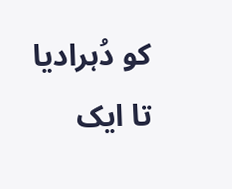کو دُہرادیا تا ایک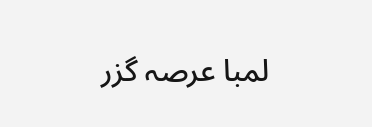لمبا عرصہ گزر